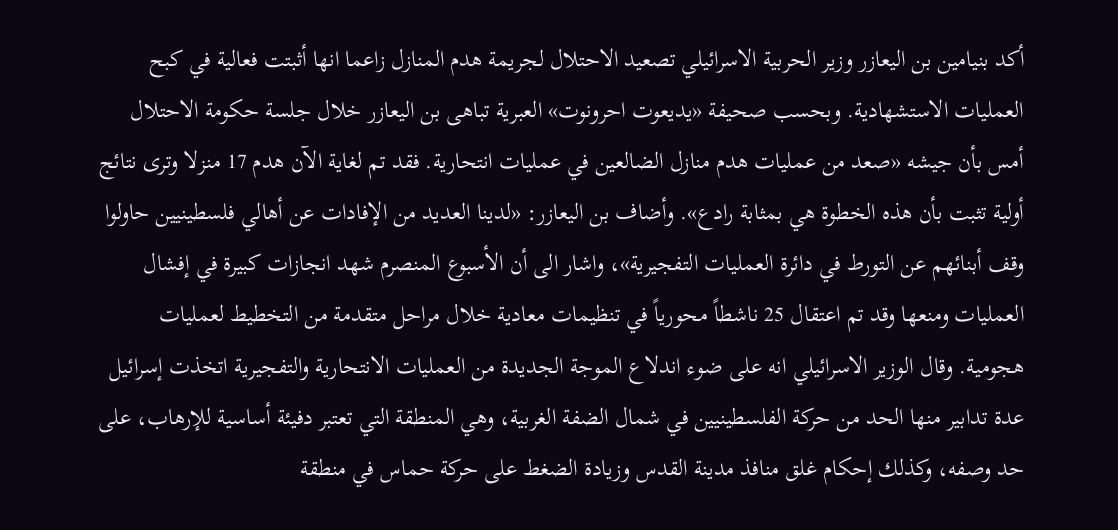أكد بنيامين بن اليعازر وزير الحربية الاسرائيلي تصعيد الاحتلال لجريمة هدم المنازل زاعما انها أثبتت فعالية في كبح العمليات الاستشهادية. وبحسب صحيفة «يديعوت احرونوت» العبرية تباهى بن اليعازر خلال جلسة حكومة الاحتلال أمس بأن جيشه «صعد من عمليات هدم منازل الضالعين في عمليات انتحارية. فقد تم لغاية الآن هدم 17 منزلا وترى نتائج أولية تثبت بأن هذه الخطوة هي بمثابة رادع». وأضاف بن اليعازر: «لدينا العديد من الإفادات عن أهالي فلسطينيين حاولوا وقف أبنائهم عن التورط في دائرة العمليات التفجيرية»، واشار الى أن الأسبوع المنصرم شهد انجازات كبيرة في إفشال العمليات ومنعها وقد تم اعتقال 25 ناشطاً محورياً في تنظيمات معادية خلال مراحل متقدمة من التخطيط لعمليات هجومية. وقال الوزير الاسرائيلي انه على ضوء اندلاع الموجة الجديدة من العمليات الانتحارية والتفجيرية اتخذت إسرائيل عدة تدابير منها الحد من حركة الفلسطينيين في شمال الضفة الغربية، وهي المنطقة التي تعتبر دفيئة أساسية للإرهاب، على حد وصفه، وكذلك إحكام غلق منافذ مدينة القدس وزيادة الضغط على حركة حماس في منطقة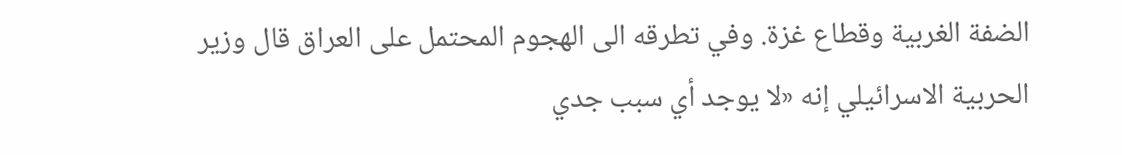الضفة الغربية وقطاع غزة. وفي تطرقه الى الهجوم المحتمل على العراق قال وزير الحربية الاسرائيلي إنه «لا يوجد أي سبب جدي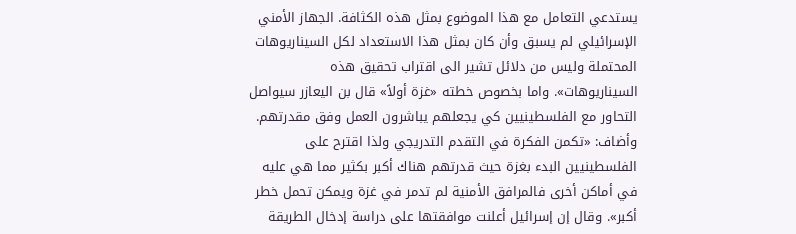يستدعي التعامل مع هذا الموضوع بمثل هذه الكثافة. الجهاز الأمني الإسرائيلي لم يسبق وأن كان بمثل هذا الاستعداد لكل السيناريوهات المحتملة وليس من دلائل تشير الى اقتراب تحقيق هذه السيناريوهات». واما بخصوص خطته «غزة أولاً» قال بن اليعازر سيواصل التحاور مع الفلسطينيين كي يجعلهم يباشرون العمل وفق مقدرتهم. وأضاف: «تكمن الفكرة في التقدم التدريجي ولذا اقترح على الفلسطينيين البدء بغزة حيث قدرتهم هناك أكبر بكثير مما هي عليه في أماكن أخرى فالمرافق الأمنية لم تدمر في غزة ويمكن تحمل خطر أكبر». وقال إن إسرائيل أعلنت موافقتها على دراسة إدخال الطريقة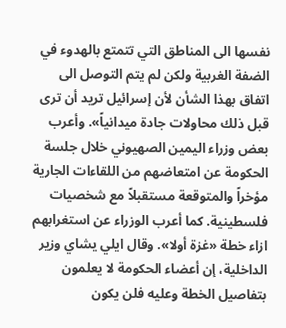نفسها الى المناطق التي تتمتع بالهدوء في الضفة الغربية ولكن لم يتم التوصل الى اتفاق بهذا الشأن لأن إسرائيل تريد أن ترى قبل ذلك محاولات جادة ميدانياً». وأعرب بعض وزراء اليمين الصهيوني خلال جلسة الحكومة عن امتعاضهم من اللقاءات الجارية مؤخراً والمتوقعة مستقبلاً مع شخصيات فلسطينية. كما أعرب الوزراء عن استغرابهم ازاء خطة «غزة أولا». وقال ايلي يشاي وزير الداخلية، إن أعضاء الحكومة لا يعلمون بتفاصيل الخطة وعليه فلن يكون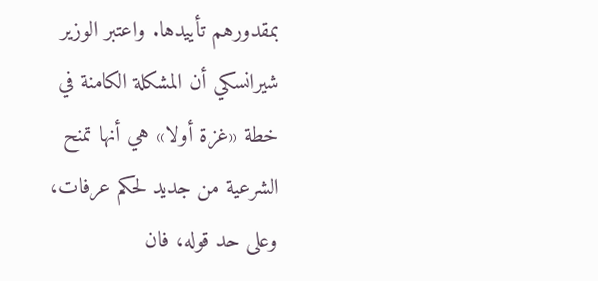بمقدورهم تأييدها. واعتبر الوزير شيرانسكي أن المشكلة الكامنة في خطة «غزة أولا» هي أنها تمنح الشرعية من جديد لحكم عرفات، وعلى حد قوله، فان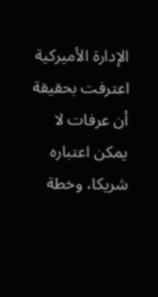الإدارة الأميركية اعترفت بحقيقة أن عرفات لا يمكن اعتباره شريكا، وخطة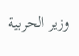وزير الحربية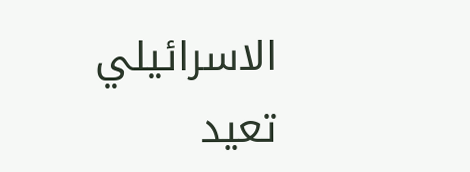الاسرائيلي تعيد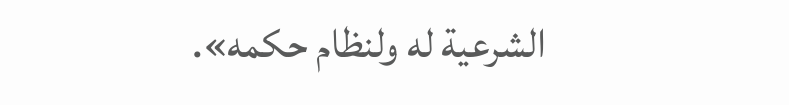الشرعية له ولنظام حكمه».